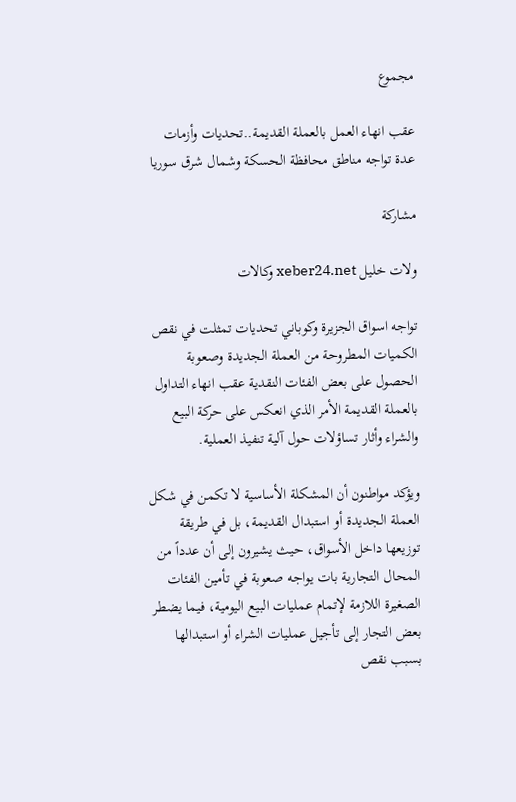مجموع

عقب انهاء العمل بالعملة القديمة..تحديات وأزمات عدة تواجه مناطق محافظة الحسكة وشمال شرق سوريا

مشاركة

ولات خليل xeber24.net وكالات

تواجه اسواق الجزيرة وكوباني تحديات تمثلت في نقص الكميات المطروحة من العملة الجديدة وصعوبة الحصول على بعض الفئات النقدية عقب انهاء التداول بالعملة القديمة الأمر الذي انعكس على حركة البيع والشراء وأثار تساؤلات حول آلية تنفيذ العملية.

ويؤكد مواطنون أن المشكلة الأساسية لا تكمن في شكل العملة الجديدة أو استبدال القديمة، بل في طريقة توزيعها داخل الأسواق، حيث يشيرون إلى أن عدداً من المحال التجارية بات يواجه صعوبة في تأمين الفئات الصغيرة اللازمة لإتمام عمليات البيع اليومية، فيما يضطر بعض التجار إلى تأجيل عمليات الشراء أو استبدالها بسبب نقص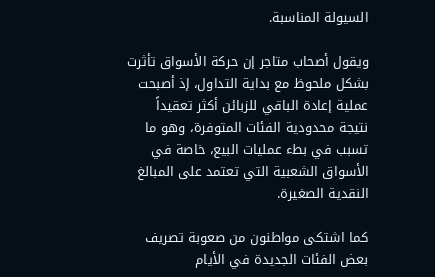السيولة المناسبة.

ويقول أصحاب متاجر إن حركة الأسواق تأثرت بشكل ملحوظ مع بداية التداول، إذ أصبحت عملية إعادة الباقي للزبائن أكثر تعقيداً نتيجة محدودية الفئات المتوفرة، وهو ما تسبب في بطء عمليات البيع، خاصة في الأسواق الشعبية التي تعتمد على المبالغ النقدية الصغيرة.

كما اشتكى مواطنون من صعوبة تصريف بعض الفئات الجديدة في الأيام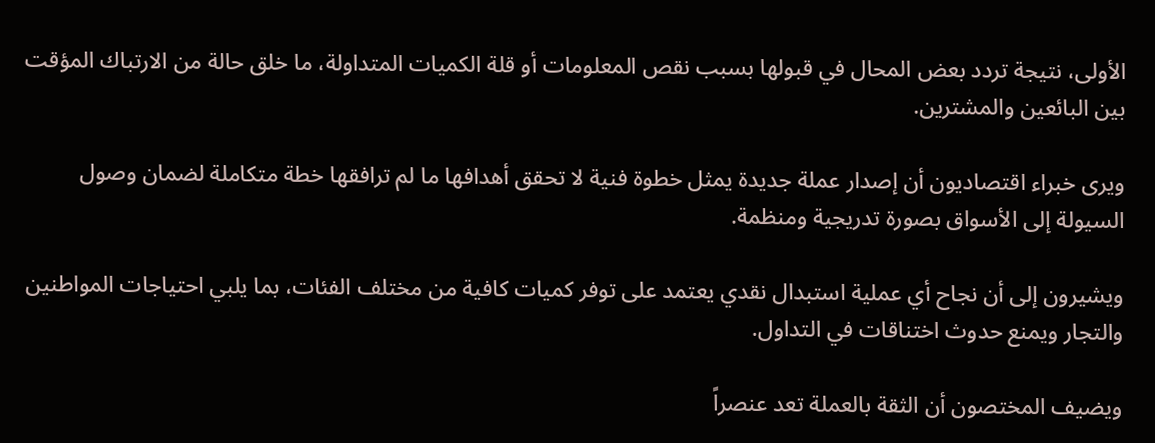الأولى، نتيجة تردد بعض المحال في قبولها بسبب نقص المعلومات أو قلة الكميات المتداولة، ما خلق حالة من الارتباك المؤقت بين البائعين والمشترين.

ويرى خبراء اقتصاديون أن إصدار عملة جديدة يمثل خطوة فنية لا تحقق أهدافها ما لم ترافقها خطة متكاملة لضمان وصول السيولة إلى الأسواق بصورة تدريجية ومنظمة.

ويشيرون إلى أن نجاح أي عملية استبدال نقدي يعتمد على توفر كميات كافية من مختلف الفئات، بما يلبي احتياجات المواطنين والتجار ويمنع حدوث اختناقات في التداول.

ويضيف المختصون أن الثقة بالعملة تعد عنصراً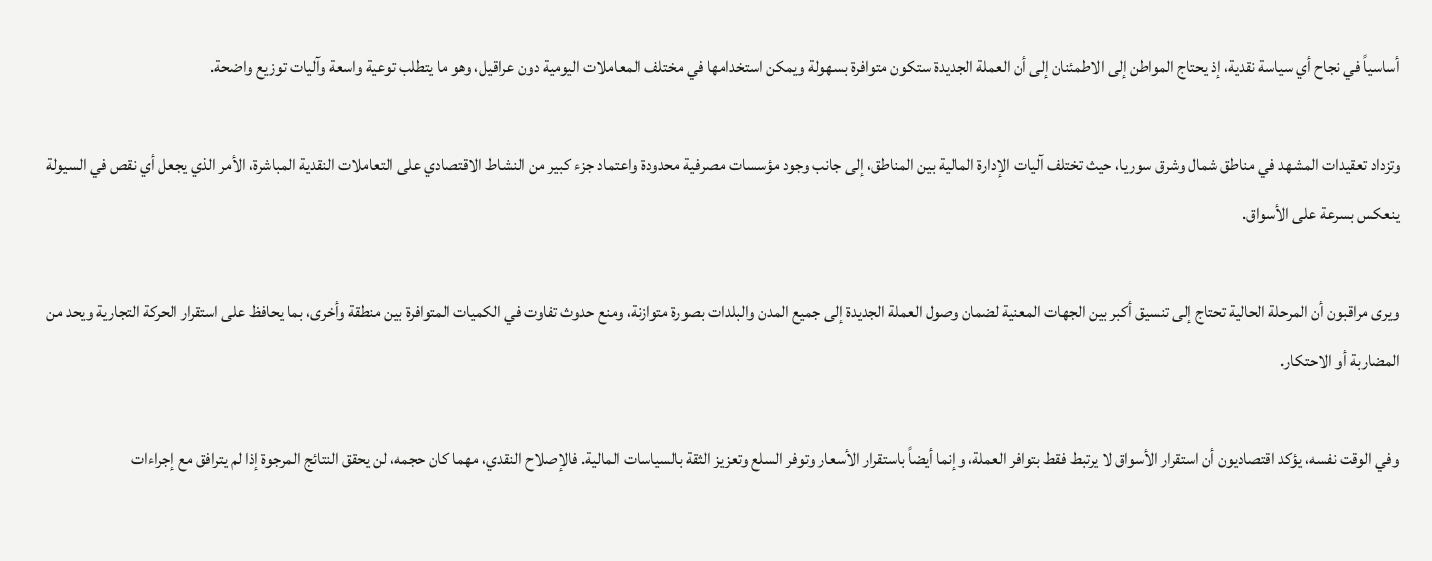أساسياً في نجاح أي سياسة نقدية، إذ يحتاج المواطن إلى الاطمئنان إلى أن العملة الجديدة ستكون متوافرة بسهولة ويمكن استخدامها في مختلف المعاملات اليومية دون عراقيل، وهو ما يتطلب توعية واسعة وآليات توزيع واضحة.

وتزداد تعقيدات المشهد في مناطق شمال وشرق سوريا، حيث تختلف آليات الإدارة المالية بين المناطق، إلى جانب وجود مؤسسات مصرفية محدودة واعتماد جزء كبير من النشاط الاقتصادي على التعاملات النقدية المباشرة، الأمر الذي يجعل أي نقص في السيولة ينعكس بسرعة على الأسواق.

ويرى مراقبون أن المرحلة الحالية تحتاج إلى تنسيق أكبر بين الجهات المعنية لضمان وصول العملة الجديدة إلى جميع المدن والبلدات بصورة متوازنة، ومنع حدوث تفاوت في الكميات المتوافرة بين منطقة وأخرى، بما يحافظ على استقرار الحركة التجارية ويحد من المضاربة أو الاحتكار.

وفي الوقت نفسه، يؤكد اقتصاديون أن استقرار الأسواق لا يرتبط فقط بتوافر العملة، وإنما أيضاً باستقرار الأسعار وتوفر السلع وتعزيز الثقة بالسياسات المالية. فالإصلاح النقدي، مهما كان حجمه، لن يحقق النتائج المرجوة إذا لم يترافق مع إجراءات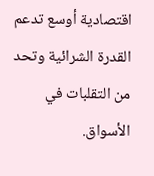اقتصادية أوسع تدعم القدرة الشرائية وتحد من التقلبات في الأسواق.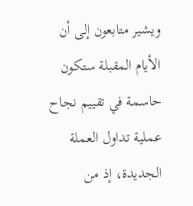ويشير متابعون إلى أن الأيام المقبلة ستكون حاسمة في تقييم نجاح عملية تداول العملة الجديدة، إذ من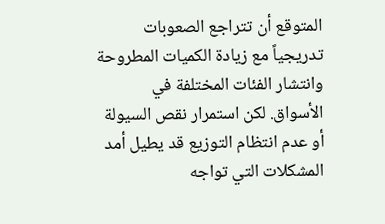المتوقع أن تتراجع الصعوبات تدريجياً مع زيادة الكميات المطروحة وانتشار الفئات المختلفة في الأسواق. لكن استمرار نقص السيولة أو عدم انتظام التوزيع قد يطيل أمد المشكلات التي تواجه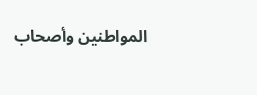المواطنين وأصحاب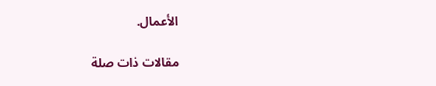الأعمال.

مقالات ذات صلة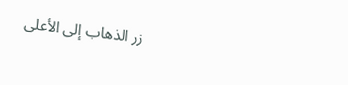زر الذهاب إلى الأعلى